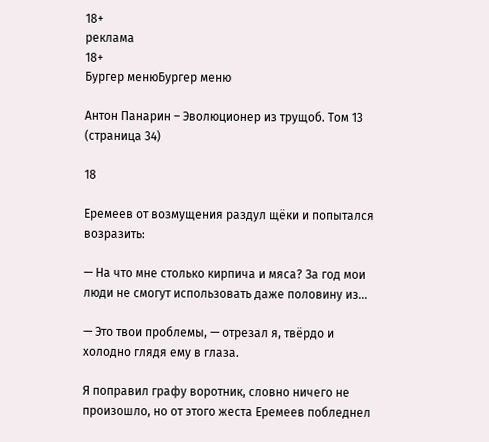18+
реклама
18+
Бургер менюБургер меню

Антон Панарин – Эволюционер из трущоб. Том 13 (страница 34)

18

Еремеев от возмущения раздул щёки и попытался возразить:

— На что мне столько кирпича и мяса? За год мои люди не смогут использовать даже половину из…

— Это твои проблемы, — отрезал я, твёрдо и холодно глядя ему в глаза.

Я поправил графу воротник, словно ничего не произошло, но от этого жеста Еремеев побледнел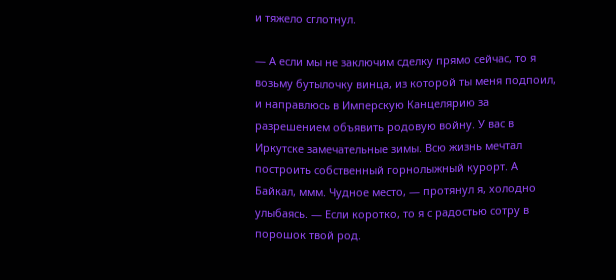и тяжело сглотнул.

— А если мы не заключим сделку прямо сейчас, то я возьму бутылочку винца, из которой ты меня подпоил, и направлюсь в Имперскую Канцелярию за разрешением объявить родовую войну. У вас в Иркутске замечательные зимы. Всю жизнь мечтал построить собственный горнолыжный курорт. А Байкал, ммм. Чудное место, — протянул я, холодно улыбаясь. — Если коротко, то я с радостью сотру в порошок твой род.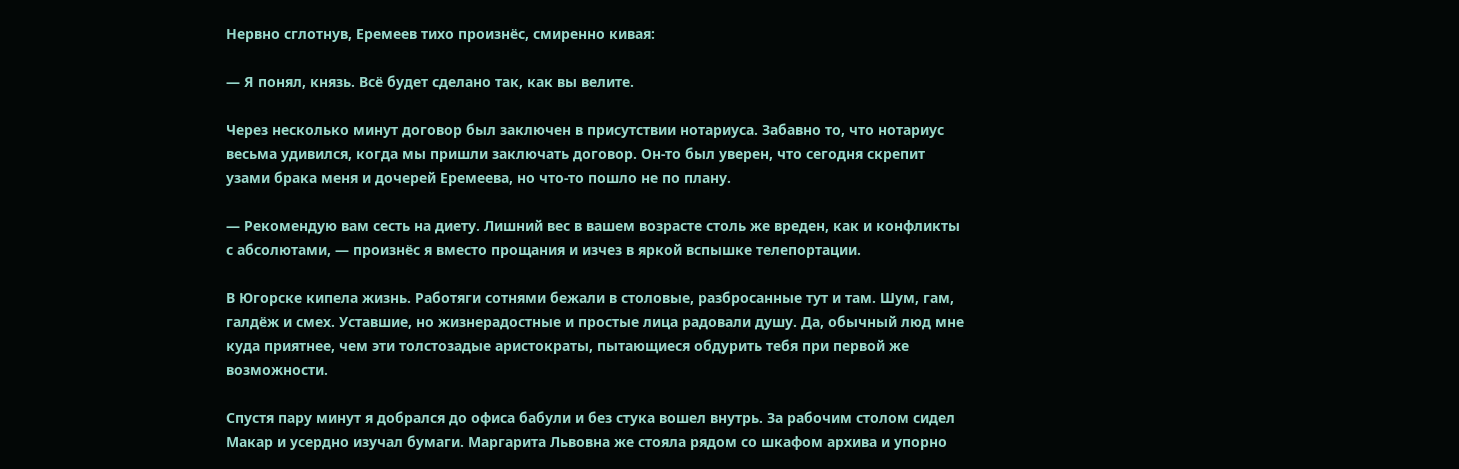Нервно сглотнув, Еремеев тихо произнёс, смиренно кивая:

— Я понял, князь. Всё будет сделано так, как вы велите.

Через несколько минут договор был заключен в присутствии нотариуса. Забавно то, что нотариус весьма удивился, когда мы пришли заключать договор. Он-то был уверен, что сегодня скрепит узами брака меня и дочерей Еремеева, но что-то пошло не по плану.

— Рекомендую вам сесть на диету. Лишний вес в вашем возрасте столь же вреден, как и конфликты с абсолютами, — произнёс я вместо прощания и изчез в яркой вспышке телепортации.

В Югорске кипела жизнь. Работяги сотнями бежали в столовые, разбросанные тут и там. Шум, гам, галдёж и смех. Уставшие, но жизнерадостные и простые лица радовали душу. Да, обычный люд мне куда приятнее, чем эти толстозадые аристократы, пытающиеся обдурить тебя при первой же возможности.

Спустя пару минут я добрался до офиса бабули и без стука вошел внутрь. За рабочим столом сидел Макар и усердно изучал бумаги. Маргарита Львовна же стояла рядом со шкафом архива и упорно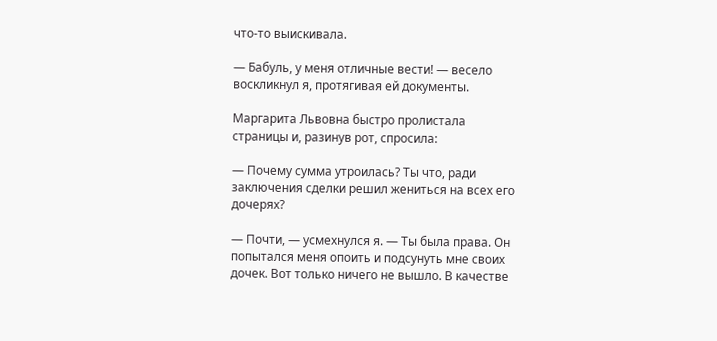что-то выискивала.

— Бабуль, у меня отличные вести! — весело воскликнул я, протягивая ей документы.

Маргарита Львовна быстро пролистала страницы и, разинув рот, спросила:

— Почему сумма утроилась? Ты что, ради заключения сделки решил жениться на всех его дочерях?

— Почти, — усмехнулся я. — Ты была права. Он попытался меня опоить и подсунуть мне своих дочек. Вот только ничего не вышло. В качестве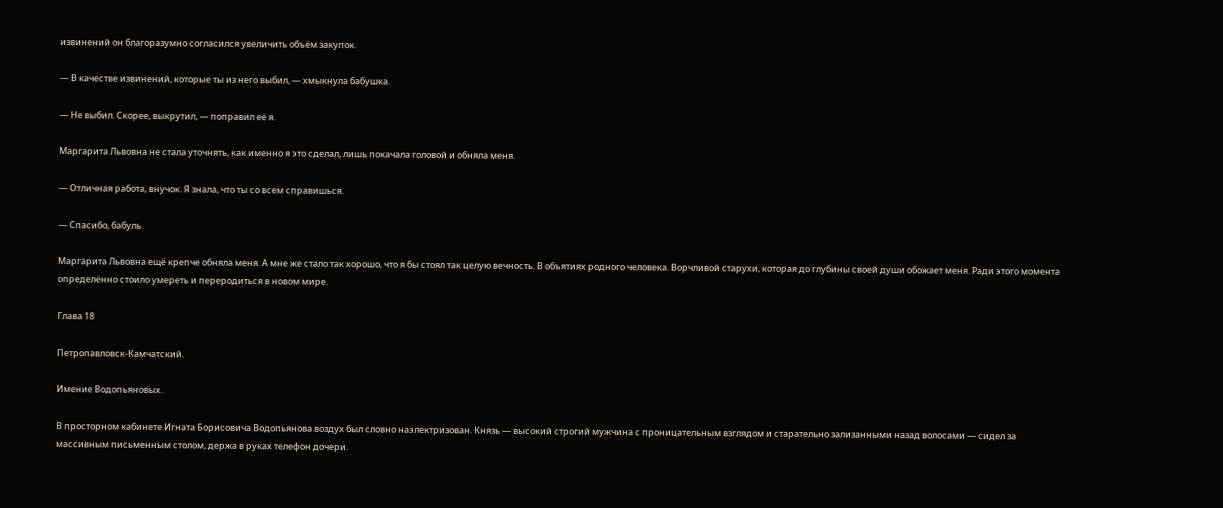извинений он благоразумно согласился увеличить объём закупок.

— В качестве извинений, которые ты из него выбил, — хмыкнула бабушка.

— Не выбил. Скорее, выкрутил, — поправил её я.

Маргарита Львовна не стала уточнять, как именно я это сделал, лишь покачала головой и обняла меня.

— Отличная работа, внучок. Я знала, что ты со всем справишься.

— Спасибо, бабуль.

Маргарита Львовна ещё крепче обняла меня. А мне же стало так хорошо, что я бы стоял так целую вечность. В объятиях родного человека. Ворчливой старухи, которая до глубины своей души обожает меня. Ради этого момента определённо стоило умереть и переродиться в новом мире.

Глава 18

Петропавловск-Камчатский.

Имение Водопьяновых.

В просторном кабинете Игната Борисовича Водопьянова воздух был словно наэлектризован. Князь — высокий строгий мужчина с проницательным взглядом и старательно зализанными назад волосами — сидел за массивным письменным столом, держа в руках телефон дочери.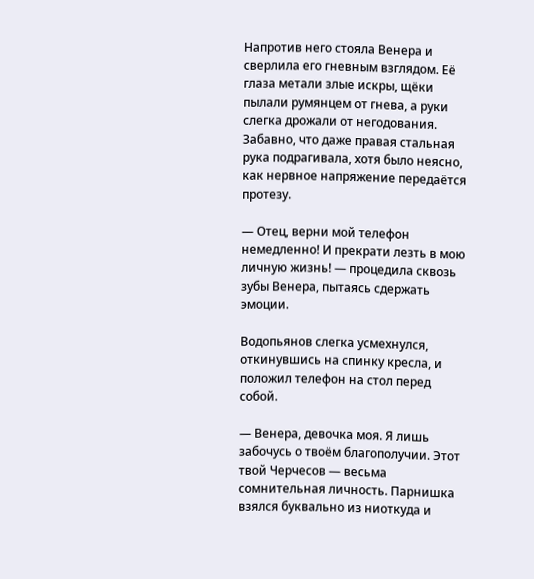Напротив него стояла Венера и сверлила его гневным взглядом. Её глаза метали злые искры, щёки пылали румянцем от гнева, а руки слегка дрожали от негодования. Забавно, что даже правая стальная рука подрагивала, хотя было неясно, как нервное напряжение передаётся протезу.

— Отец, верни мой телефон немедленно! И прекрати лезть в мою личную жизнь! — процедила сквозь зубы Венера, пытаясь сдержать эмоции.

Водопьянов слегка усмехнулся, откинувшись на спинку кресла, и положил телефон на стол перед собой.

— Венера, девочка моя. Я лишь забочусь о твоём благополучии. Этот твой Черчесов — весьма сомнительная личность. Парнишка взялся буквально из ниоткуда и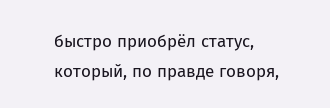быстро приобрёл статус, который, по правде говоря,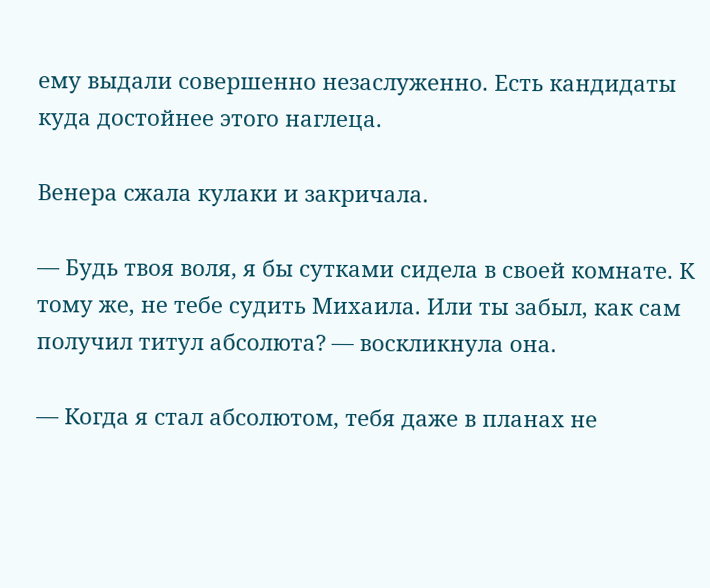ему выдали совершенно незаслуженно. Есть кандидаты куда достойнее этого наглеца.

Венера сжала кулаки и закричала.

— Будь твоя воля, я бы сутками сидела в своей комнате. К тому же, не тебе судить Михаила. Или ты забыл, как сам получил титул абсолюта? — воскликнула она.

— Когда я стал абсолютом, тебя даже в планах не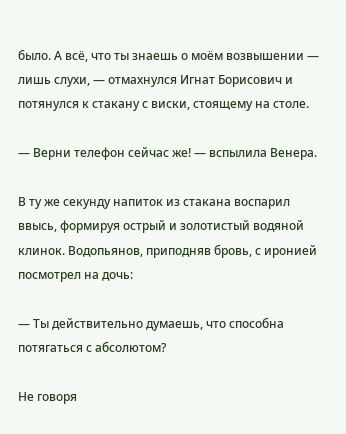было. А всё, что ты знаешь о моём возвышении — лишь слухи, — отмахнулся Игнат Борисович и потянулся к стакану с виски, стоящему на столе.

— Верни телефон сейчас же! — вспылила Венера.

В ту же секунду напиток из стакана воспарил ввысь, формируя острый и золотистый водяной клинок. Водопьянов, приподняв бровь, с иронией посмотрел на дочь:

— Ты действительно думаешь, что способна потягаться с абсолютом?

Не говоря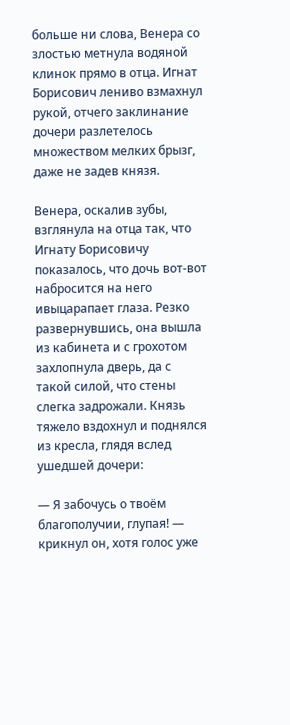больше ни слова, Венера со злостью метнула водяной клинок прямо в отца. Игнат Борисович лениво взмахнул рукой, отчего заклинание дочери разлетелось множеством мелких брызг, даже не задев князя.

Венера, оскалив зубы, взглянула на отца так, что Игнату Борисовичу показалось, что дочь вот-вот набросится на него ивыцарапает глаза. Резко развернувшись, она вышла из кабинета и с грохотом захлопнула дверь, да с такой силой, что стены слегка задрожали. Князь тяжело вздохнул и поднялся из кресла, глядя вслед ушедшей дочери:

— Я забочусь о твоём благополучии, глупая! — крикнул он, хотя голос уже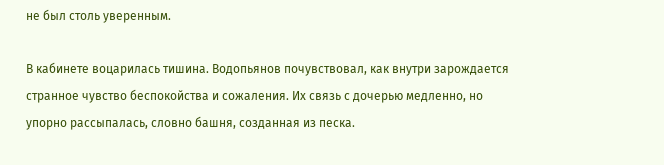не был столь уверенным.

В кабинете воцарилась тишина. Водопьянов почувствовал, как внутри зарождается странное чувство беспокойства и сожаления. Их связь с дочерью медленно, но упорно рассыпалась, словно башня, созданная из песка.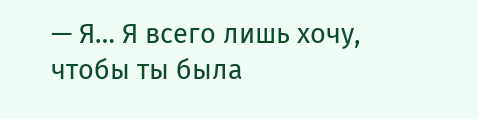— Я… Я всего лишь хочу, чтобы ты была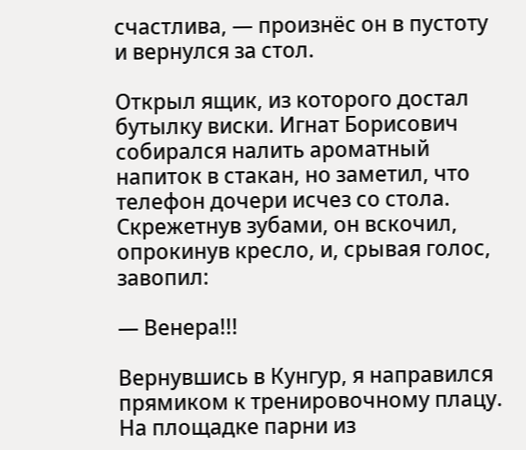счастлива, — произнёс он в пустоту и вернулся за стол.

Открыл ящик, из которого достал бутылку виски. Игнат Борисович собирался налить ароматный напиток в стакан, но заметил, что телефон дочери исчез со стола. Скрежетнув зубами, он вскочил, опрокинув кресло, и, срывая голос, завопил:

— Венера!!!

Вернувшись в Кунгур, я направился прямиком к тренировочному плацу. На площадке парни из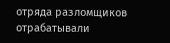отряда разломщиков отрабатывали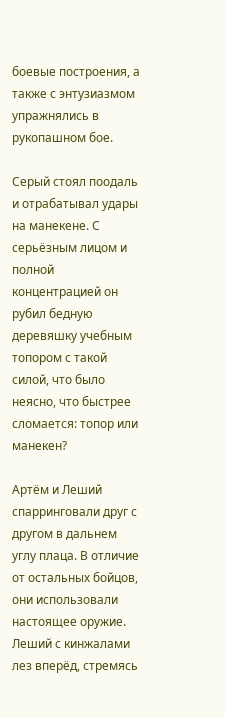боевые построения, а также с энтузиазмом упражнялись в рукопашном бое.

Серый стоял поодаль и отрабатывал удары на манекене. С серьёзным лицом и полной концентрацией он рубил бедную деревяшку учебным топором с такой силой, что было неясно, что быстрее сломается: топор или манекен?

Артём и Леший спарринговали друг с другом в дальнем углу плаца. В отличие от остальных бойцов, они использовали настоящее оружие. Леший с кинжалами лез вперёд, стремясь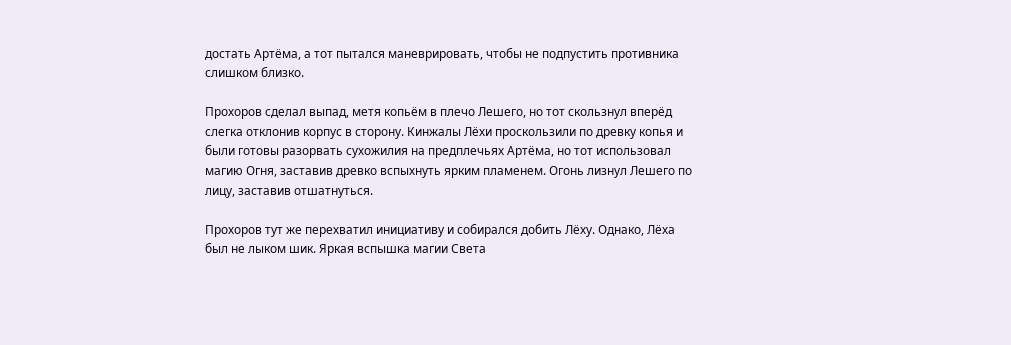достать Артёма, а тот пытался маневрировать, чтобы не подпустить противника слишком близко.

Прохоров сделал выпад, метя копьём в плечо Лешего, но тот скользнул вперёд слегка отклонив корпус в сторону. Кинжалы Лёхи проскользили по древку копья и были готовы разорвать сухожилия на предплечьях Артёма, но тот использовал магию Огня, заставив древко вспыхнуть ярким пламенем. Огонь лизнул Лешего по лицу, заставив отшатнуться.

Прохоров тут же перехватил инициативу и собирался добить Лёху. Однако, Лёха был не лыком шик. Яркая вспышка магии Света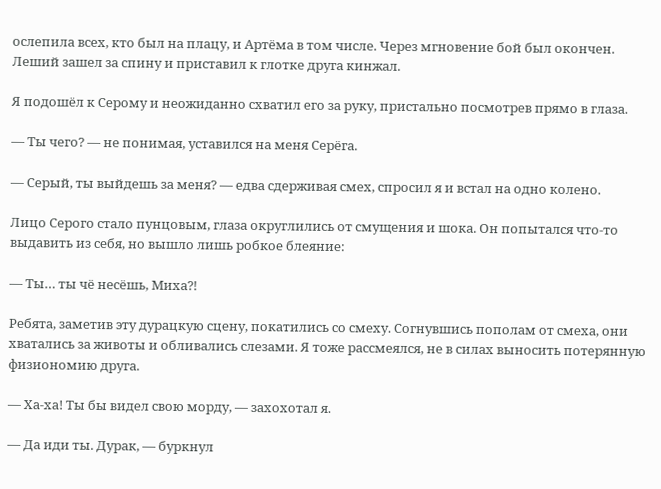ослепила всех, кто был на плацу, и Артёма в том числе. Через мгновение бой был окончен. Леший зашел за спину и приставил к глотке друга кинжал.

Я подошёл к Серому и неожиданно схватил его за руку, пристально посмотрев прямо в глаза.

— Ты чего? — не понимая, уставился на меня Серёга.

— Серый, ты выйдешь за меня? — едва сдерживая смех, спросил я и встал на одно колено.

Лицо Серого стало пунцовым, глаза округлились от смущения и шока. Он попытался что-то выдавить из себя, но вышло лишь робкое блеяние:

— Ты… ты чё несёшь, Миха⁈

Ребята, заметив эту дурацкую сцену, покатились со смеху. Согнувшись пополам от смеха, они хватались за животы и обливались слезами. Я тоже рассмеялся, не в силах выносить потерянную физиономию друга.

— Ха-ха! Ты бы видел свою морду, — захохотал я.

— Да иди ты. Дурак, — буркнул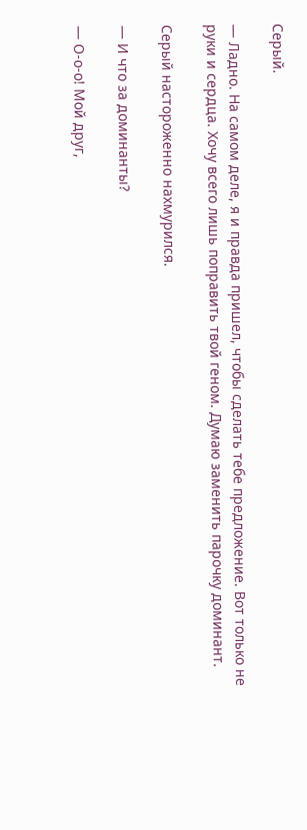Серый.

— Ладно. На самом деле, я и правда пришел, чтобы сделать тебе предложение. Вот только не руки и сердца. Хочу всего лишь поправить твой геном. Думаю заменить парочку доминант.

Серый настороженно нахмурился.

— И что за доминанты?

— О-о-о! Мой друг,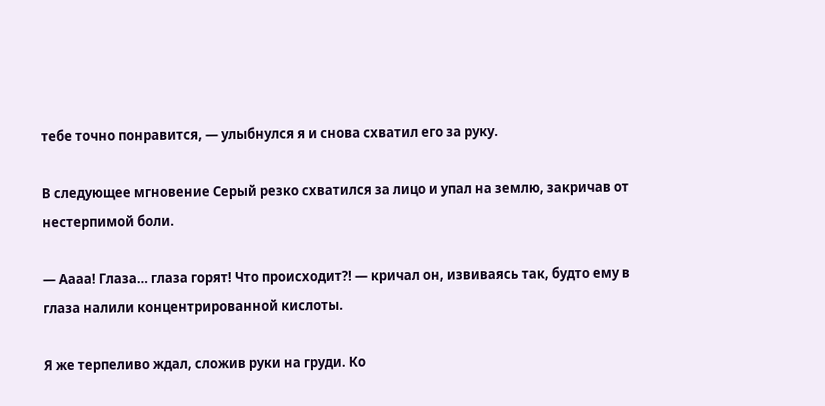тебе точно понравится, — улыбнулся я и снова схватил его за руку.

В следующее мгновение Серый резко схватился за лицо и упал на землю, закричав от нестерпимой боли.

— Аааа! Глаза… глаза горят! Что происходит⁈ — кричал он, извиваясь так, будто ему в глаза налили концентрированной кислоты.

Я же терпеливо ждал, сложив руки на груди. Ко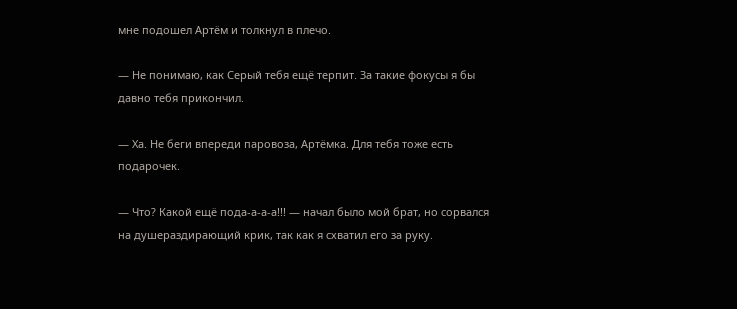мне подошел Артём и толкнул в плечо.

— Не понимаю, как Серый тебя ещё терпит. За такие фокусы я бы давно тебя прикончил.

— Ха. Не беги впереди паровоза, Артёмка. Для тебя тоже есть подарочек.

— Что? Какой ещё пода-а-а-а!!! — начал было мой брат, но сорвался на душераздирающий крик, так как я схватил его за руку.